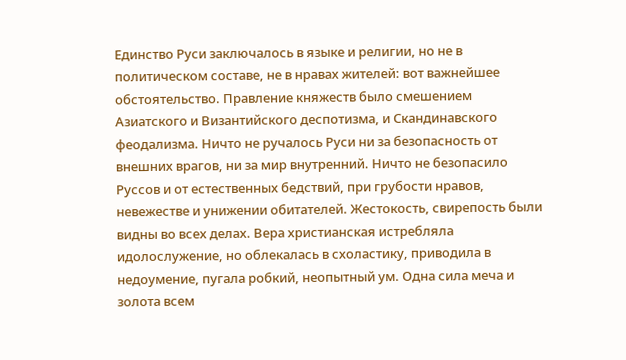Единство Руси заключалось в языке и религии, но не в политическом составе, не в нравах жителей: вот важнейшее обстоятельство. Правление княжеств было смешением Азиатского и Византийского деспотизма, и Скандинавского феодализма. Ничто не ручалось Руси ни за безопасность от внешних врагов, ни за мир внутренний. Ничто не безопасило Руссов и от естественных бедствий, при грубости нравов, невежестве и унижении обитателей. Жестокость, свирепость были видны во всех делах. Вера христианская истребляла идолослужение, но облекалась в схоластику, приводила в недоумение, пугала робкий, неопытный ум. Одна сила меча и золота всем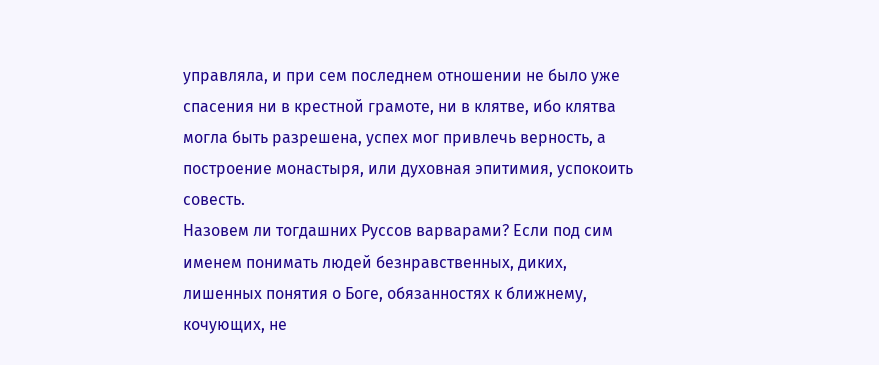управляла, и при сем последнем отношении не было уже спасения ни в крестной грамоте, ни в клятве, ибо клятва могла быть разрешена, успех мог привлечь верность, а построение монастыря, или духовная эпитимия, успокоить совесть.
Назовем ли тогдашних Руссов варварами? Если под сим именем понимать людей безнравственных, диких, лишенных понятия о Боге, обязанностях к ближнему, кочующих, не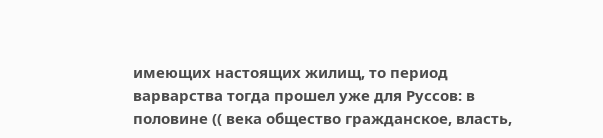имеющих настоящих жилищ, то период варварства тогда прошел уже для Руссов: в половине (( века общество гражданское, власть,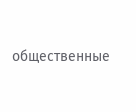общественные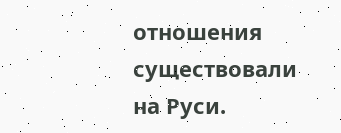отношения существовали на Руси.